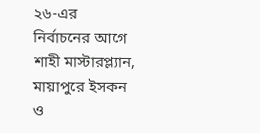২৬-এর নির্বাচনের আগে শাহী মাস্টারপ্ল্যান, মায়াপুরে ইসকন ও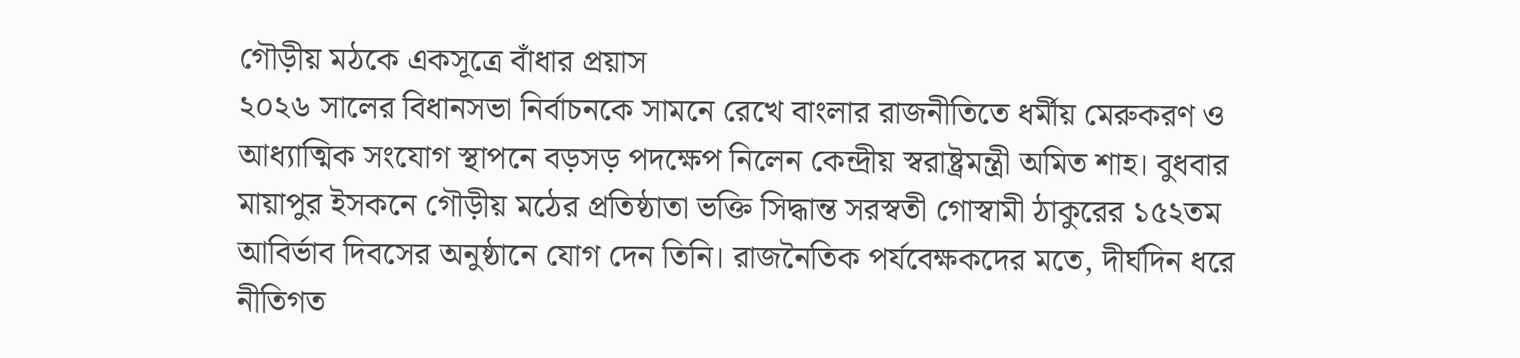গৌড়ীয় মঠকে একসূত্রে বাঁধার প্রয়াস
২০২৬ সালের বিধানসভা নির্বাচনকে সামনে রেখে বাংলার রাজনীতিতে ধর্মীয় মেরুকরণ ও আধ্যাত্মিক সংযোগ স্থাপনে বড়সড় পদক্ষেপ নিলেন কেন্দ্রীয় স্বরাষ্ট্রমন্ত্রী অমিত শাহ। বুধবার মায়াপুর ইসকনে গৌড়ীয় মঠের প্রতিষ্ঠাতা ভক্তি সিদ্ধান্ত সরস্বতী গোস্বামী ঠাকুরের ১৫২তম আবির্ভাব দিবসের অনুষ্ঠানে যোগ দেন তিনি। রাজনৈতিক পর্যবেক্ষকদের মতে, দীর্ঘদিন ধরে নীতিগত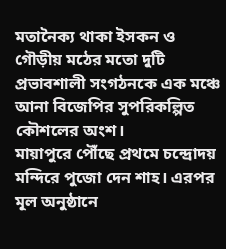মতানৈক্য থাকা ইসকন ও গৌড়ীয় মঠের মতো দুটি প্রভাবশালী সংগঠনকে এক মঞ্চে আনা বিজেপির সুপরিকল্পিত কৌশলের অংশ।
মায়াপুরে পৌঁছে প্রথমে চন্দ্রোদয় মন্দিরে পুজো দেন শাহ। এরপর মূল অনুষ্ঠানে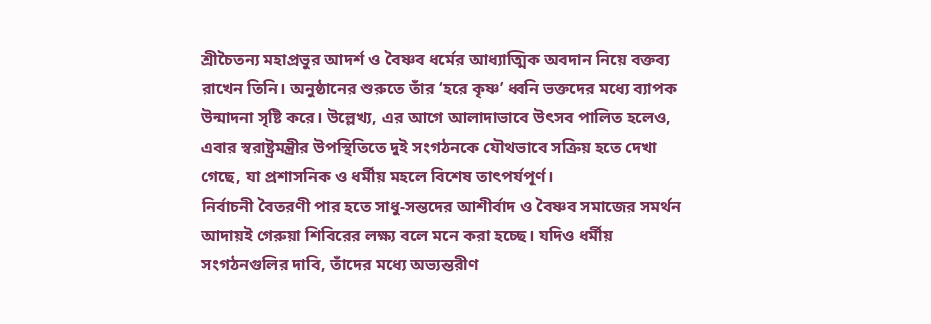শ্রীচৈতন্য মহাপ্রভুর আদর্শ ও বৈষ্ণব ধর্মের আধ্যাত্মিক অবদান নিয়ে বক্তব্য রাখেন তিনি। অনুষ্ঠানের শুরুতে তাঁর ‘হরে কৃষ্ণ’ ধ্বনি ভক্তদের মধ্যে ব্যাপক উন্মাদনা সৃষ্টি করে। উল্লেখ্য, এর আগে আলাদাভাবে উৎসব পালিত হলেও, এবার স্বরাষ্ট্রমন্ত্রীর উপস্থিতিতে দুই সংগঠনকে যৌথভাবে সক্রিয় হতে দেখা গেছে, যা প্রশাসনিক ও ধর্মীয় মহলে বিশেষ তাৎপর্যপূর্ণ।
নির্বাচনী বৈতরণী পার হতে সাধু-সন্তদের আশীর্বাদ ও বৈষ্ণব সমাজের সমর্থন আদায়ই গেরুয়া শিবিরের লক্ষ্য বলে মনে করা হচ্ছে। যদিও ধর্মীয় সংগঠনগুলির দাবি, তাঁদের মধ্যে অভ্যন্তরীণ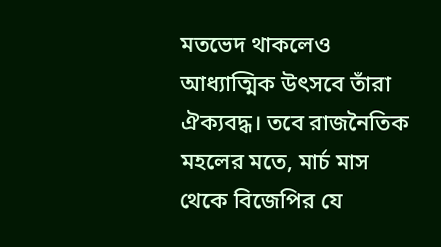মতভেদ থাকলেও আধ্যাত্মিক উৎসবে তাঁরা ঐক্যবদ্ধ। তবে রাজনৈতিক মহলের মতে, মার্চ মাস থেকে বিজেপির যে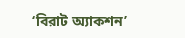‘বিরাট অ্যাকশন’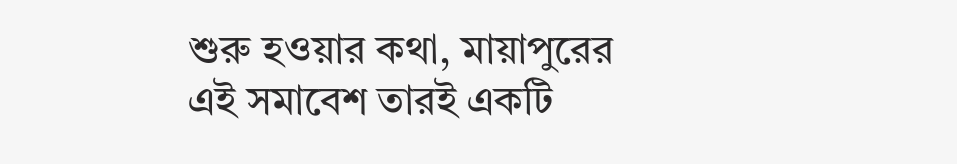শুরু হওয়ার কথা, মায়াপুরের এই সমাবেশ তারই একটি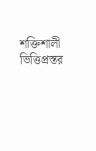শক্তিশালী ভিত্তিপ্রস্তর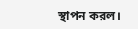স্থাপন করল।